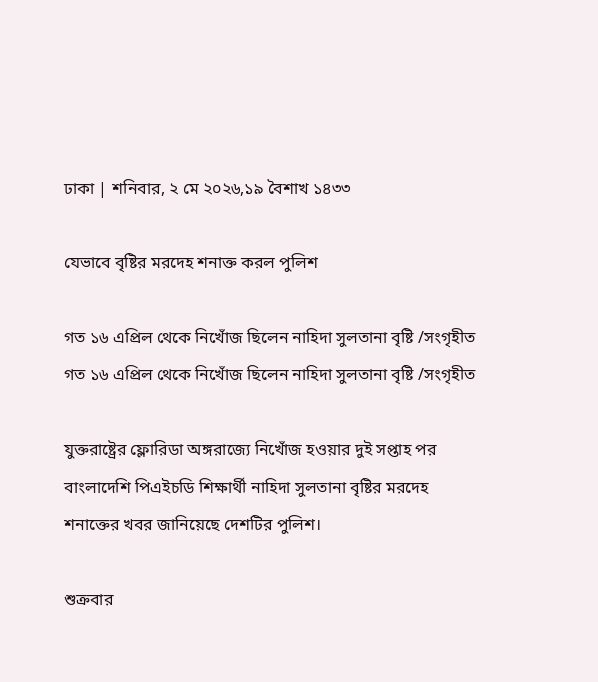ঢাকা | শনিবার, ২ মে ২০২৬,১৯ বৈশাখ ১৪৩৩

যেভাবে বৃষ্টির মরদেহ শনাক্ত করল পুলিশ

গত ১৬ এপ্রিল থেকে নিখোঁজ ছিলেন নাহিদা সুলতানা বৃষ্টি /সংগৃহীত
গত ১৬ এপ্রিল থেকে নিখোঁজ ছিলেন নাহিদা সুলতানা বৃষ্টি /সংগৃহীত

যুক্তরাষ্ট্রের ফ্লোরিডা অঙ্গরাজ্যে নিখোঁজ হওয়ার দুই সপ্তাহ পর বাংলাদেশি পিএইচডি শিক্ষার্থী নাহিদা সুলতানা বৃষ্টির মরদেহ শনাক্তের খবর জানিয়েছে দেশটির পুলিশ।

শুক্রবার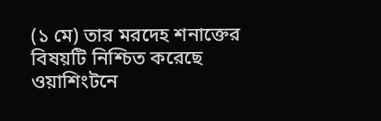(১ মে) তার মরদেহ শনাক্তের বিষয়টি নিশ্চিত করেছে ওয়াশিংটনে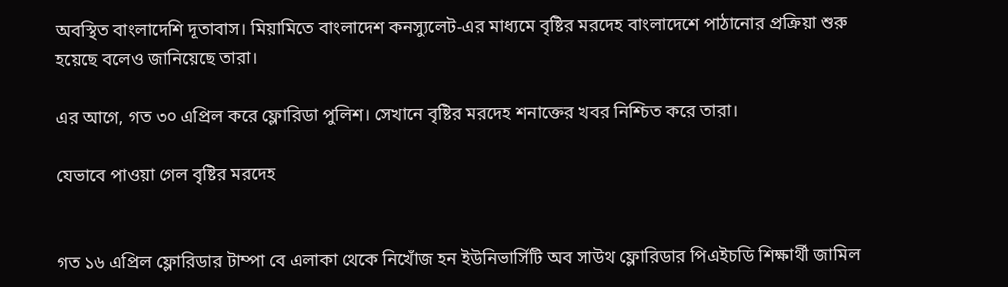অবস্থিত বাংলাদেশি দূতাবাস। মিয়ামিতে বাংলাদেশ কনস্যুলেট-এর মাধ্যমে বৃষ্টির মরদেহ বাংলাদেশে পাঠানোর প্রক্রিয়া শুরু হয়েছে বলেও জানিয়েছে তারা।

এর আগে, গত ৩০ এপ্রিল করে ফ্লোরিডা পুলিশ। সেখানে বৃষ্টির মরদেহ শনাক্তের খবর নিশ্চিত করে তারা।

যেভাবে পাওয়া গেল বৃষ্টির মরদেহ


গত ১৬ এপ্রিল ফ্লোরিডার টাম্পা বে এলাকা থেকে নিখোঁজ হন ইউনিভার্সিটি অব সাউথ ফ্লোরিডার পিএইচডি শিক্ষার্থী জামিল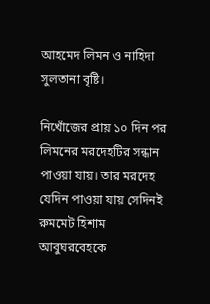আহমেদ লিমন ও নাহিদা সুলতানা বৃষ্টি।

নিখোঁজের প্রায় ১০ দিন পর লিমনের মরদেহটির সন্ধান পাওয়া যায়। তার মরদেহ যেদিন পাওয়া যায় সেদিনই রুমমেট হিশাম আবুঘরবেহকে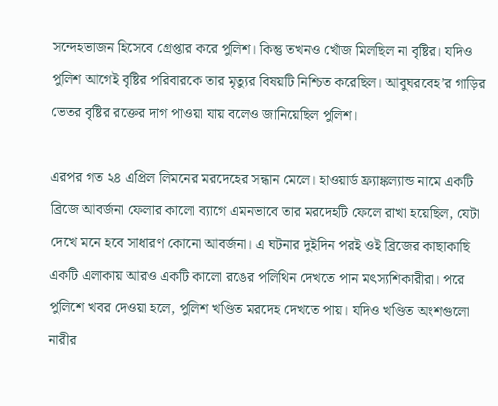সন্দেহভাজন হিসেবে গ্রেপ্তার করে পুলিশ। কিন্তু তখনও খোঁজ মিলছিল না বৃষ্টির। যদিও পুলিশ আগেই বৃষ্টির পরিবারকে তার মৃত্যুর বিষয়টি নিশ্চিত করেছিল। আবুঘরবেহ’র গাড়ির ভেতর বৃষ্টির রক্তের দাগ পাওয়া যায় বলেও জানিয়েছিল পুলিশ।

এরপর গত ২৪ এপ্রিল লিমনের মরদেহের সন্ধান মেলে। হাওয়ার্ড ফ্র্যাঙ্কল্যান্ড নামে একটি ব্রিজে আবর্জনা ফেলার কালো ব্যাগে এমনভাবে তার মরদেহটি ফেলে রাখা হয়েছিল, যেটা দেখে মনে হবে সাধারণ কোনো আবর্জনা। এ ঘটনার দুইদিন পরই ওই ব্রিজের কাছাকাছি একটি এলাকায় আরও একটি কালো রঙের পলিথিন দেখতে পান মৎস্যশিকারীরা। পরে পুলিশে খবর দেওয়া হলে, পুলিশ খণ্ডিত মরদেহ দেখতে পায়। যদিও খণ্ডিত অংশগুলো নারীর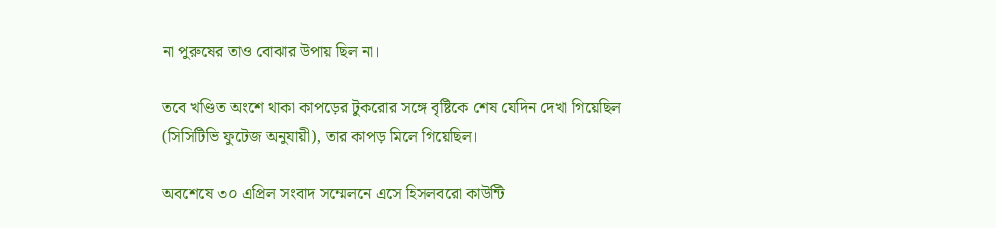না পুরুষের তাও বোঝার উপায় ছিল না।

তবে খণ্ডিত অংশে থাকা কাপড়ের টুকরোর সঙ্গে বৃষ্টিকে শেষ যেদিন দেখা গিয়েছিল (সিসিটিভি ফুটেজ অনুযায়ী), তার কাপড় মিলে গিয়েছিল।

অবশেষে ৩০ এপ্রিল সংবাদ সম্মেলনে এসে হিসলবরো কাউন্টি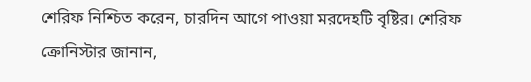শেরিফ নিশ্চিত করেন, চারদিন আগে পাওয়া মরদেহটি বৃষ্টির। শেরিফ ক্রোনিস্টার জানান,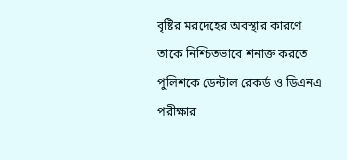বৃষ্টির মরদেহের অবস্থার কারণে তাকে নিশ্চিতভাবে শনাক্ত করতে পুলিশকে ডেন্টাল রেকর্ড ও ডিএনএ পরীক্ষার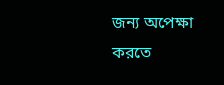জন্য অপেক্ষা করতে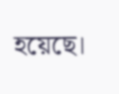হয়েছে।